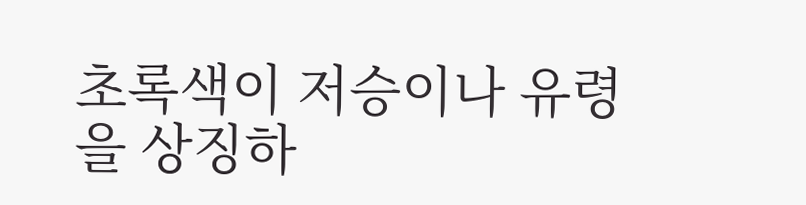초록색이 저승이나 유령을 상징하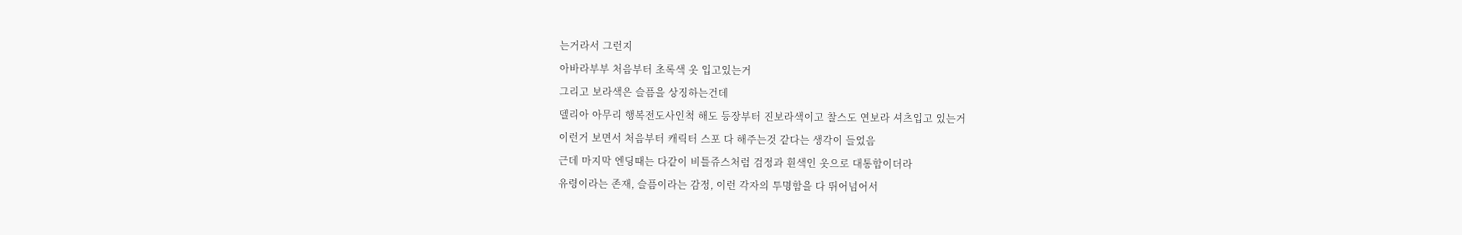는거라서 그런지
아바라부부 처음부터 초록색 옷 입고있는거
그리고 보라색은 슬픔을 상징하는건데
델리아 아무리 행복전도사인척 해도 등장부터 진보라색이고 찰스도 연보라 셔츠입고 있는거
이런거 보면서 처음부터 캐릭터 스포 다 해주는것 같다는 생각이 들었음
근데 마지막 엔딩때는 다같이 비틀쥬스처럼 검정과 흰색인 옷으로 대통합이더라
유령이라는 존재, 슬픔이라는 감정, 이런 각자의 투명함을 다 뛰어넘어서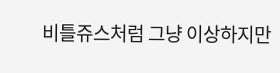비틀쥬스처럼 그냥 이상하지만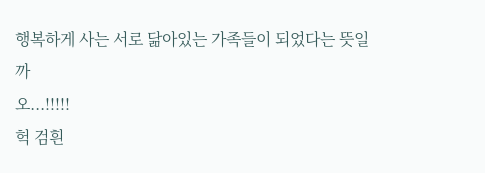행복하게 사는 서로 닮아있는 가족들이 되었다는 뜻일까
오...!!!!!
헉 검흰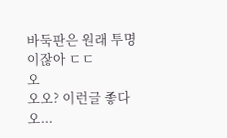바둑판은 원래 투명이잖아 ㄷㄷ
오
오오? 이런글 좋다
오...